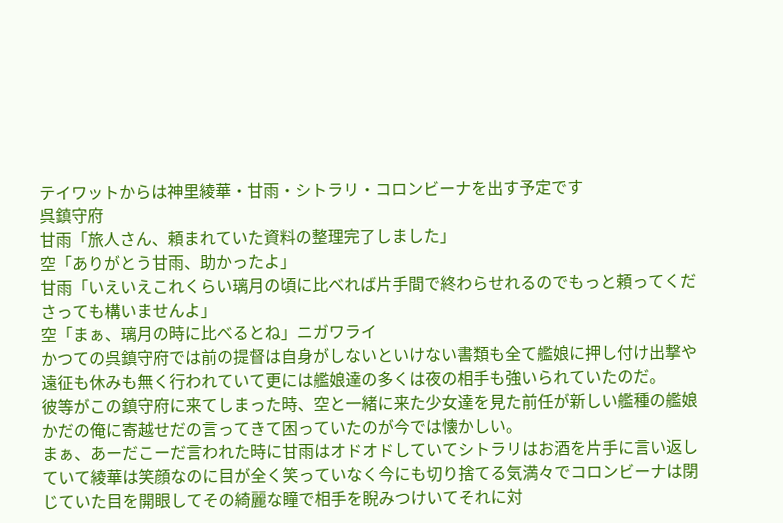テイワットからは神里綾華・甘雨・シトラリ・コロンビーナを出す予定です
呉鎮守府
甘雨「旅人さん、頼まれていた資料の整理完了しました」
空「ありがとう甘雨、助かったよ」
甘雨「いえいえこれくらい璃月の頃に比べれば片手間で終わらせれるのでもっと頼ってくださっても構いませんよ」
空「まぁ、璃月の時に比べるとね」ニガワライ
かつての呉鎮守府では前の提督は自身がしないといけない書類も全て艦娘に押し付け出撃や遠征も休みも無く行われていて更には艦娘達の多くは夜の相手も強いられていたのだ。
彼等がこの鎮守府に来てしまった時、空と一緒に来た少女達を見た前任が新しい艦種の艦娘かだの俺に寄越せだの言ってきて困っていたのが今では懐かしい。
まぁ、あーだこーだ言われた時に甘雨はオドオドしていてシトラリはお酒を片手に言い返していて綾華は笑顔なのに目が全く笑っていなく今にも切り捨てる気満々でコロンビーナは閉じていた目を開眼してその綺麗な瞳で相手を睨みつけいてそれに対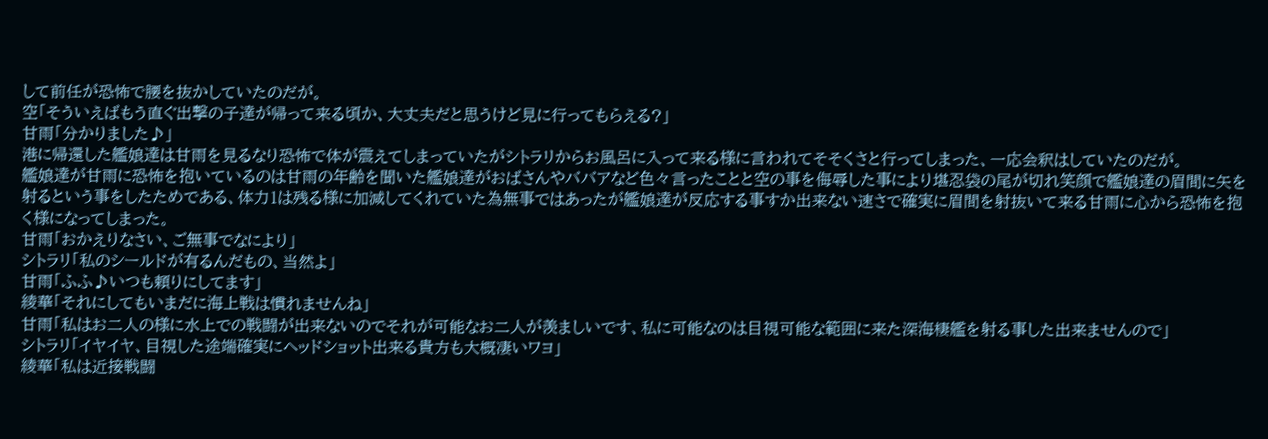して前任が恐怖で腰を抜かしていたのだが。
空「そういえばもう直ぐ出撃の子達が帰って来る頃か、大丈夫だと思うけど見に行ってもらえる?」
甘雨「分かりました♪」
港に帰還した艦娘達は甘雨を見るなり恐怖で体が震えてしまっていたがシトラリからお風呂に入って来る様に言われてそそくさと行ってしまった、一応会釈はしていたのだが。
艦娘達が甘雨に恐怖を抱いているのは甘雨の年齢を聞いた艦娘達がおばさんやババアなど色々言ったことと空の事を侮辱した事により堪忍袋の尾が切れ笑顔で艦娘達の眉間に矢を射るという事をしたためである、体力1は残る様に加減してくれていた為無事ではあったが艦娘達が反応する事すか出来ない速さで確実に眉間を射抜いて来る甘雨に心から恐怖を抱く様になってしまった。
甘雨「おかえりなさい、ご無事でなにより」
シトラリ「私のシールドが有るんだもの、当然よ」
甘雨「ふふ♪いつも頼りにしてます」
綾華「それにしてもいまだに海上戦は慣れませんね」
甘雨「私はお二人の様に水上での戦闘が出来ないのでそれが可能なお二人が羨ましいです、私に可能なのは目視可能な範囲に来た深海棲艦を射る事した出来ませんので」
シトラリ「イヤイヤ、目視した途端確実にヘッドショット出来る貴方も大概凄いワヨ」
綾華「私は近接戦闘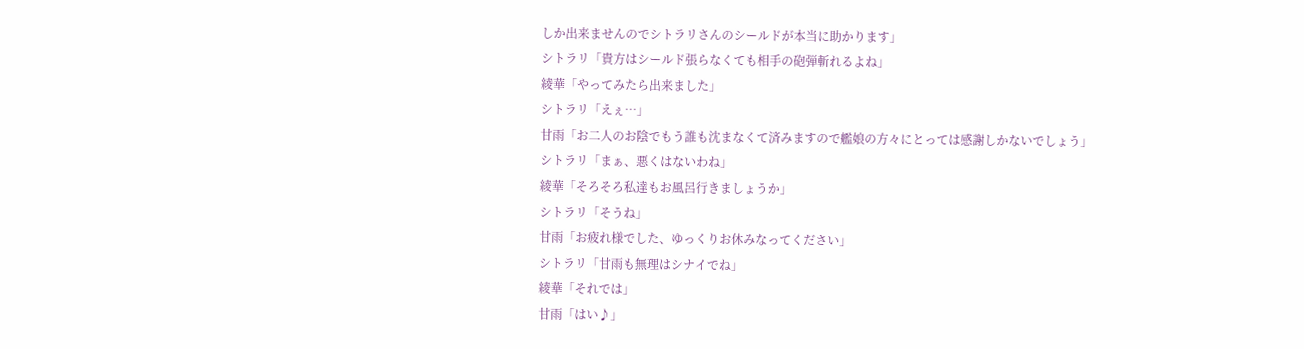しか出来ませんのでシトラリさんのシールドが本当に助かります」
シトラリ「貴方はシールド張らなくても相手の砲弾斬れるよね」
綾華「やってみたら出来ました」
シトラリ「えぇ…」
甘雨「お二人のお陰でもう誰も沈まなくて済みますので艦娘の方々にとっては感謝しかないでしょう」
シトラリ「まぁ、悪くはないわね」
綾華「そろそろ私達もお風呂行きましょうか」
シトラリ「そうね」
甘雨「お疲れ様でした、ゆっくりお休みなってください」
シトラリ「甘雨も無理はシナイでね」
綾華「それでは」
甘雨「はい♪」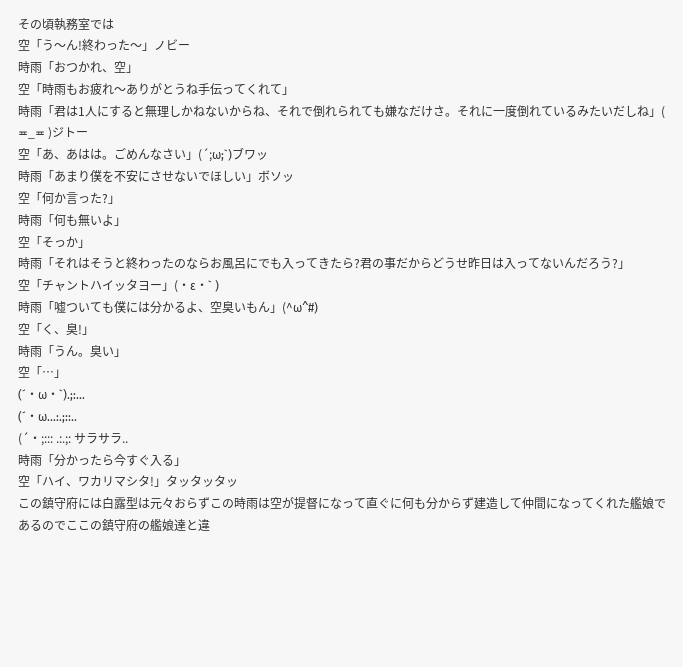その頃執務室では
空「う〜ん!終わった〜」ノビー
時雨「おつかれ、空」
空「時雨もお疲れ〜ありがとうね手伝ってくれて」
時雨「君は1人にすると無理しかねないからね、それで倒れられても嫌なだけさ。それに一度倒れているみたいだしね」( ≖_≖ )ジトー
空「あ、あはは。ごめんなさい」(´;ω;`)ブワッ
時雨「あまり僕を不安にさせないでほしい」ボソッ
空「何か言った?」
時雨「何も無いよ」
空「そっか」
時雨「それはそうと終わったのならお風呂にでも入ってきたら?君の事だからどうせ昨日は入ってないんだろう?」
空「チャントハイッタヨー」(・ε・` )
時雨「嘘ついても僕には分かるよ、空臭いもん」(^ω^#)
空「く、臭!」
時雨「うん。臭い」
空「…」
(´・ω・`).;:…
(´・ω...:.;::..
(´・;::: .:.;: サラサラ..
時雨「分かったら今すぐ入る」
空「ハイ、ワカリマシタ!」タッタッタッ
この鎮守府には白露型は元々おらずこの時雨は空が提督になって直ぐに何も分からず建造して仲間になってくれた艦娘であるのでここの鎮守府の艦娘達と違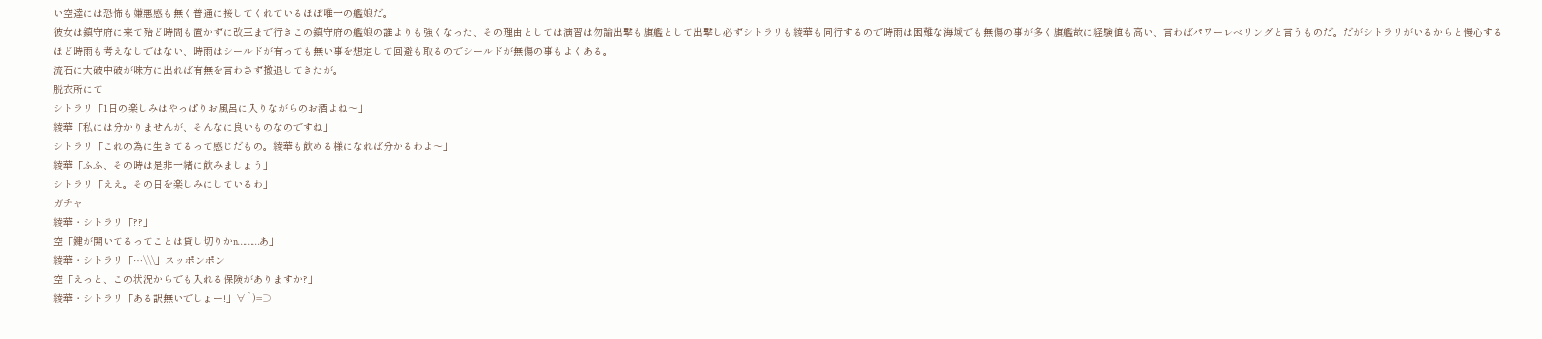い空達には恐怖も嫌悪感も無く普通に接してくれているほぼ唯一の艦娘だ。
彼女は鎮守府に来て殆ど時間も置かずに改三まで行きこの鎮守府の艦娘の誰よりも強くなった、その理由としては演習は勿論出撃も旗艦として出撃し必ずシトラリも綾華も同行するので時雨は困難な海域でも無傷の事が多く旗艦故に経験値も高い、言わばパワーレベリングと言うものだ。だがシトラリがいるからと慢心するほど時雨も考えなしではない、時雨はシールドが有っても無い事を想定して回避も取るのでシールドが無傷の事もよくある。
流石に大破中破が味方に出れば有無を言わさず撤退してきたが。
脱衣所にて
シトラリ「1日の楽しみはやっぱりお風呂に入りながらのお酒よね〜」
綾華「私には分かりませんが、そんなに良いものなのですね」
シトラリ「これの為に生きてるって感じだもの。綾華も飲める様になれば分かるわよ〜」
綾華「ふふ、その時は是非一緒に飲みましょう」
シトラリ「ええ。その日を楽しみにしているわ」
ガチャ
綾華・シトラリ「??」
空「鍵が開いてるってことは貸し切りかn………あ」
綾華・シトラリ「…\\\」スッポンポン
空「えっと、この状況からでも入れる保険がありますか?」
綾華・シトラリ「ある訳無いでしょー!」∀`)=⊃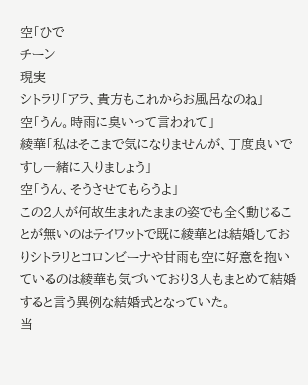空「ひで
チーン
現実
シトラリ「アラ、貴方もこれからお風呂なのね」
空「うん。時雨に臭いって言われて」
綾華「私はそこまで気になりませんが、丁度良いですし一緒に入りましょう」
空「うん、そうさせてもらうよ」
この2人が何故生まれたままの姿でも全く動じることが無いのはテイワットで既に綾華とは結婚しておりシトラリとコロンビーナや甘雨も空に好意を抱いているのは綾華も気づいており3人もまとめて結婚すると言う異例な結婚式となっていた。
当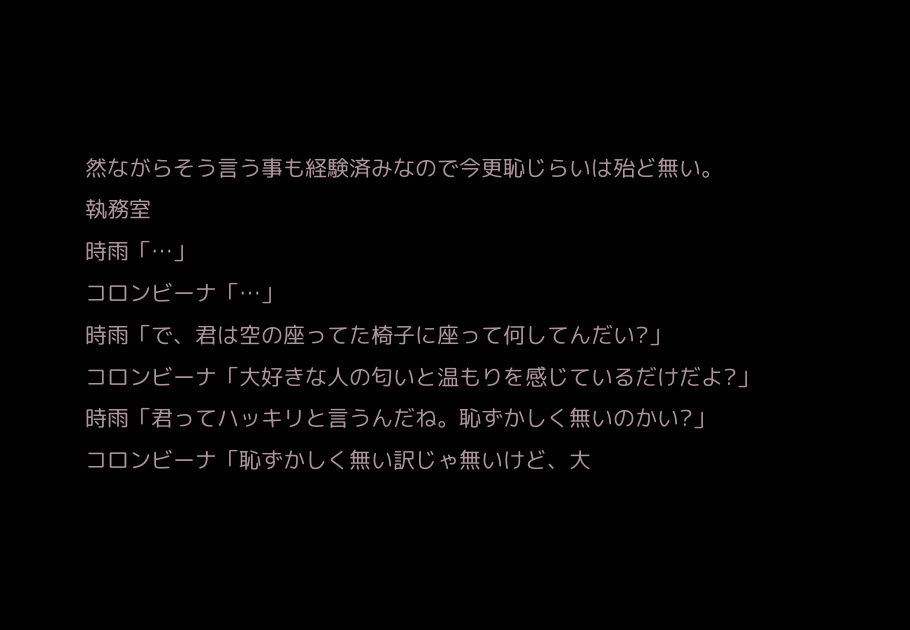然ながらそう言う事も経験済みなので今更恥じらいは殆ど無い。
執務室
時雨「…」
コロンビーナ「…」
時雨「で、君は空の座ってた椅子に座って何してんだい?」
コロンビーナ「大好きな人の匂いと温もりを感じているだけだよ?」
時雨「君ってハッキリと言うんだね。恥ずかしく無いのかい?」
コロンビーナ「恥ずかしく無い訳じゃ無いけど、大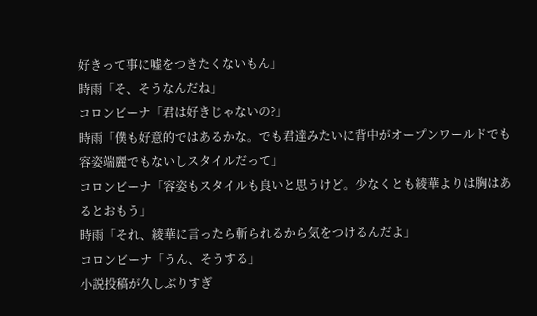好きって事に嘘をつきたくないもん」
時雨「そ、そうなんだね」
コロンビーナ「君は好きじゃないの?」
時雨「僕も好意的ではあるかな。でも君達みたいに背中がオープンワールドでも容姿端麗でもないしスタイルだって」
コロンビーナ「容姿もスタイルも良いと思うけど。少なくとも綾華よりは胸はあるとおもう」
時雨「それ、綾華に言ったら斬られるから気をつけるんだよ」
コロンビーナ「うん、そうする」
小説投稿が久しぶりすぎ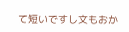て短いですし文もおか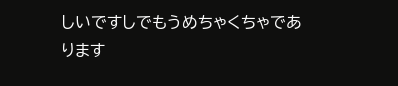しいですしでもうめちゃくちゃであります